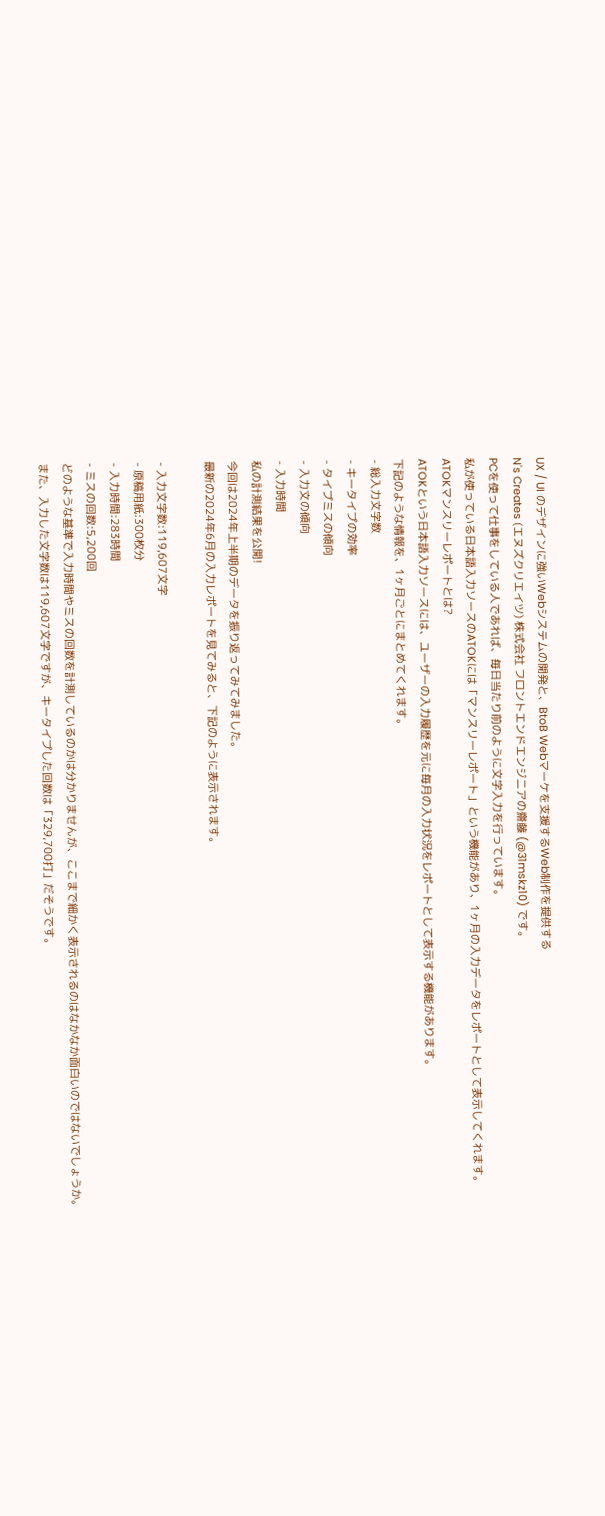UX / UI のデザインに強いWebシステムの開発と、BtoB Webマーケを支援するWeb制作を提供する
N's Creates (エヌズクリエイツ) 株式会社 フロントエンドエンジニアの齋藤 (@31mskz10) です。
PCを使って仕事をしている人であれば、毎日当たり前のように文字入力を行っています。
私が使っている日本語入力ソースのATOKには「マンスリーレポート」という機能があり、1ヶ月の入力データをレポートとして表示してくれます。
ATOKマンスリーレポートとは?
ATOKという日本語入力ソースには、ユーザーの入力履歴を元に毎月の入力状況をレポートとして表示する機能があります。
下記のような情報を、1ヶ月ごとにまとめてくれます。
- 総入力文字数
- キータイプの効率
- タイプミスの傾向
- 入力文の傾向
- 入力時間
私の計測結果を公開!
今回は2024年上半期のデータを振り返ってみてみました。
最新の2024年6月の入力レポートを見てみると、下記のように表示されます。

- 入力文字数:119,607文字
- 原稿用紙:300枚分
- 入力時間:283時間
- ミスの回数:5,200回
どのような基準で入力時間やミスの回数を計測しているのかは分かりませんが、ここまで細かく表示されるのはなかなか面白いのではないでしょうか。
また、入力した文字数は119,607文字ですが、キータイプした回数は「329,700打」だそうです。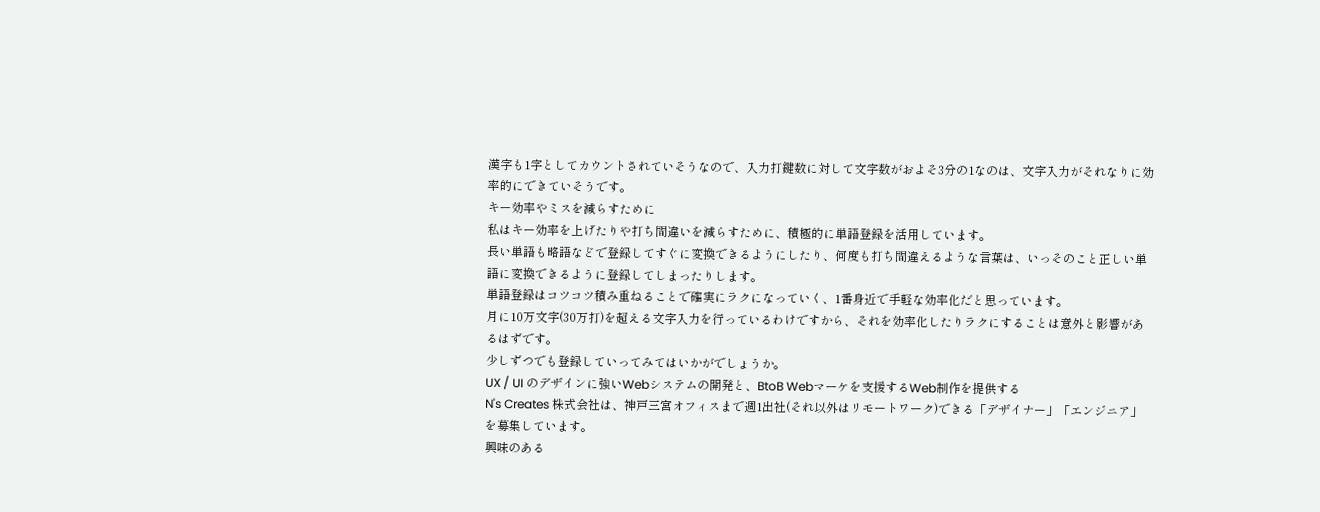漢字も1字としてカウントされていそうなので、入力打鍵数に対して文字数がおよそ3分の1なのは、文字入力がそれなりに効率的にできていそうです。
キー効率やミスを減らすために
私はキー効率を上げたりや打ち間違いを減らすために、積極的に単語登録を活用しています。
長い単語も略語などで登録してすぐに変換できるようにしたり、何度も打ち間違えるような言葉は、いっそのこと正しい単語に変換できるように登録してしまったりします。
単語登録はコツコツ積み重ねることで確実にラクになっていく、1番身近で手軽な効率化だと思っています。
月に10万文字(30万打)を超える文字入力を行っているわけですから、それを効率化したりラクにすることは意外と影響があるはずです。
少しずつでも登録していってみてはいかがでしょうか。
UX / UI のデザインに強いWebシステムの開発と、BtoB Webマーケを支援するWeb制作を提供する
N's Creates 株式会社は、神戸三宮オフィスまで週1出社(それ以外はリモートワーク)できる「デザイナー」「エンジニア」を募集しています。
興味のある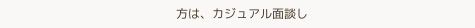方は、カジュアル面談し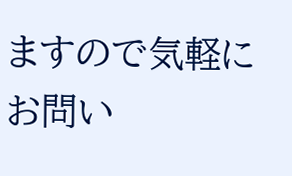ますので気軽にお問い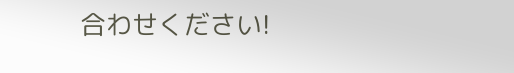合わせください!